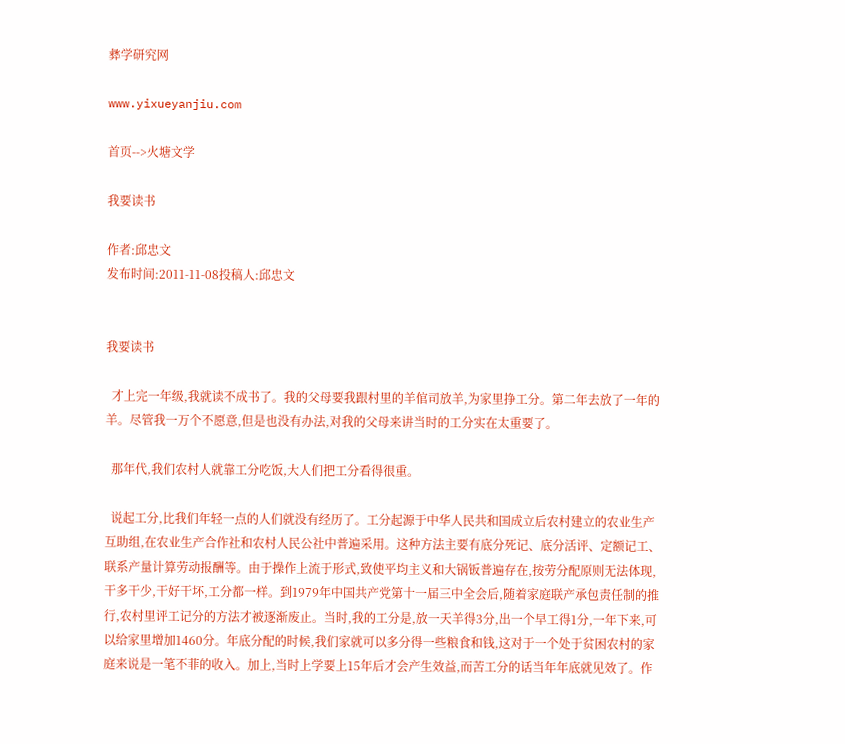彝学研究网

www.yixueyanjiu.com

首页-->火塘文学

我要读书

作者:邱忠文
发布时间:2011-11-08投稿人:邱忠文


我要读书

  才上完一年级,我就读不成书了。我的父母要我跟村里的羊倌司放羊,为家里挣工分。第二年去放了一年的羊。尽管我一万个不愿意,但是也没有办法,对我的父母来讲当时的工分实在太重要了。

  那年代,我们农村人就靠工分吃饭,大人们把工分看得很重。

  说起工分,比我们年轻一点的人们就没有经历了。工分起源于中华人民共和国成立后农村建立的农业生产互助组,在农业生产合作社和农村人民公社中普遍采用。这种方法主要有底分死记、底分活评、定额记工、联系产量计算劳动报酬等。由于操作上流于形式,致使平均主义和大锅钣普遍存在,按劳分配原则无法体现,干多干少,干好干坏,工分都一样。到1979年中国共产党第十一届三中全会后,随着家庭联产承包责任制的推行,农村里评工记分的方法才被逐渐废止。当时,我的工分是,放一天羊得3分,出一个早工得1分,一年下来,可以给家里增加1460分。年底分配的时候,我们家就可以多分得一些粮食和钱,这对于一个处于贫困农村的家庭来说是一笔不菲的收入。加上,当时上学要上15年后才会产生效益,而苦工分的话当年年底就见效了。作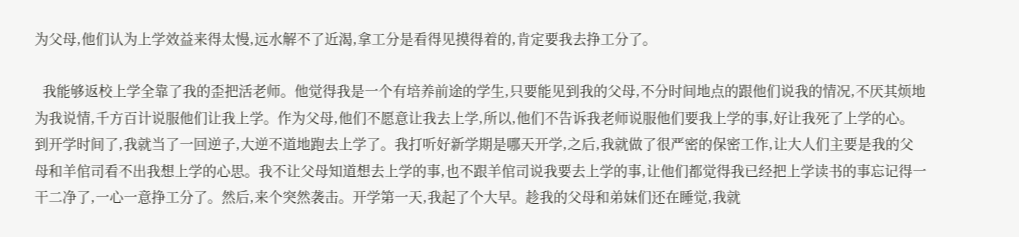为父母,他们认为上学效益来得太慢,远水解不了近渴,拿工分是看得见摸得着的,肯定要我去挣工分了。

  我能够返校上学全靠了我的歪把活老师。他觉得我是一个有培养前途的学生,只要能见到我的父母,不分时间地点的跟他们说我的情况,不厌其烦地为我说情,千方百计说服他们让我上学。作为父母,他们不愿意让我去上学,所以,他们不告诉我老师说服他们要我上学的事,好让我死了上学的心。到开学时间了,我就当了一回逆子,大逆不道地跑去上学了。我打听好新学期是哪天开学,之后,我就做了很严密的保密工作,让大人们主要是我的父母和羊倌司看不出我想上学的心思。我不让父母知道想去上学的事,也不跟羊倌司说我要去上学的事,让他们都觉得我已经把上学读书的事忘记得一干二净了,一心一意挣工分了。然后,来个突然袭击。开学第一天,我起了个大早。趁我的父母和弟妹们还在睡觉,我就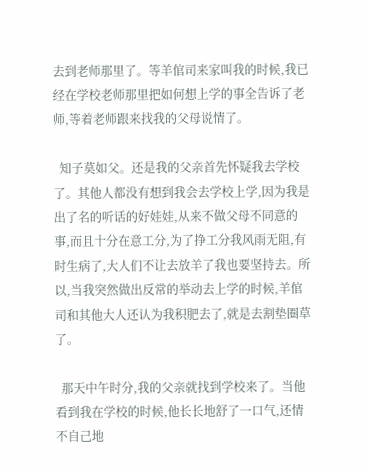去到老师那里了。等羊倌司来家叫我的时候,我已经在学校老师那里把如何想上学的事全告诉了老师,等着老师跟来找我的父母说情了。

  知子莫如父。还是我的父亲首先怀疑我去学校了。其他人都没有想到我会去学校上学,因为我是出了名的听话的好娃娃,从来不做父母不同意的事,而且十分在意工分,为了挣工分我风雨无阻,有时生病了,大人们不让去放羊了我也要坚持去。所以,当我突然做出反常的举动去上学的时候,羊倌司和其他大人还认为我积肥去了,就是去割垫圈草了。

  那天中午时分,我的父亲就找到学校来了。当他看到我在学校的时候,他长长地舒了一口气,还情不自己地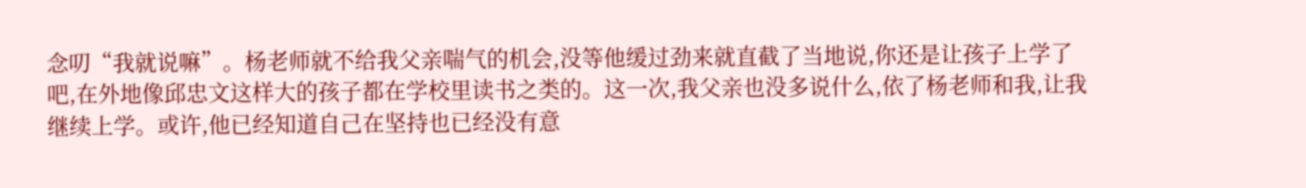念叨“我就说嘛”。杨老师就不给我父亲喘气的机会,没等他缓过劲来就直截了当地说,你还是让孩子上学了吧,在外地像邱忠文这样大的孩子都在学校里读书之类的。这一次,我父亲也没多说什么,依了杨老师和我,让我继续上学。或许,他已经知道自己在坚持也已经没有意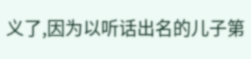义了,因为以听话出名的儿子第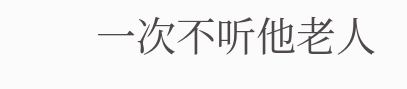一次不听他老人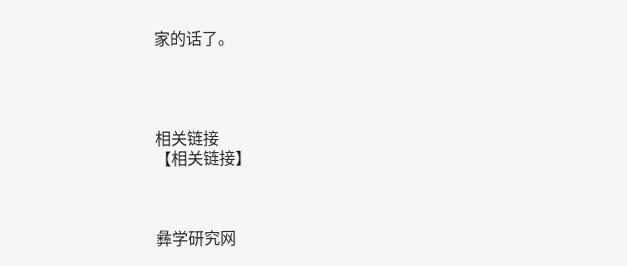家的话了。




相关链接
【相关链接】



彝学研究网